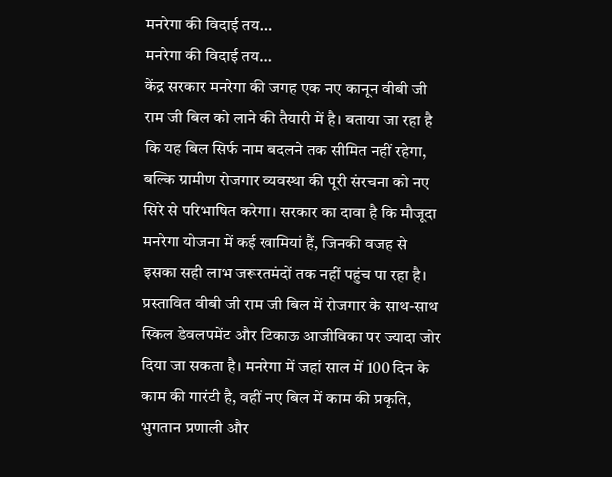मनरेगा की विदाई तय…
मनरेगा की विदाई तय…
केंद्र सरकार मनरेगा की जगह एक नए कानून वीबी जी राम जी बिल को लाने की तैयारी में है। बताया जा रहा है कि यह बिल सिर्फ नाम बदलने तक सीमित नहीं रहेगा, बल्कि ग्रामीण रोजगार व्यवस्था की पूरी संरचना को नए सिरे से परिभाषित करेगा। सरकार का दावा है कि मौजूदा मनरेगा योजना में कई खामियां हैं, जिनकी वजह से इसका सही लाभ जरूरतमंदों तक नहीं पहुंच पा रहा है।
प्रस्तावित वीबी जी राम जी बिल में रोजगार के साथ-साथ स्किल डेवलपमेंट और टिकाऊ आजीविका पर ज्यादा जोर दिया जा सकता है। मनरेगा में जहां साल में 100 दिन के काम की गारंटी है, वहीं नए बिल में काम की प्रकृति, भुगतान प्रणाली और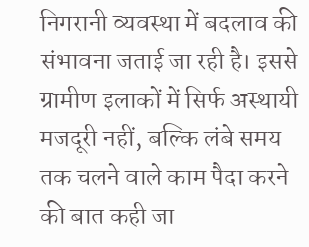निगरानी व्यवस्था में बदलाव की संभावना जताई जा रही है। इससे ग्रामीण इलाकों में सिर्फ अस्थायी मजदूरी नहीं, बल्कि लंबे समय तक चलने वाले काम पैदा करने की बात कही जा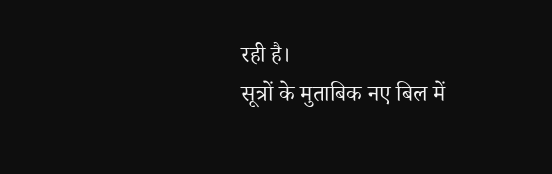रही है।
सूत्रों के मुताबिक नए बिल में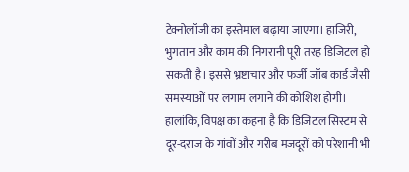टेक्नोलॉजी का इस्तेमाल बढ़ाया जाएगा। हाजिरी, भुगतान और काम की निगरानी पूरी तरह डिजिटल हो सकती है। इससे भ्रष्टाचार और फर्जी जॉब कार्ड जैसी समस्याओं पर लगाम लगाने की कोशिश होगी। हालांकि, विपक्ष का कहना है कि डिजिटल सिस्टम से दूर-दराज के गांवों और गरीब मजदूरों को परेशानी भी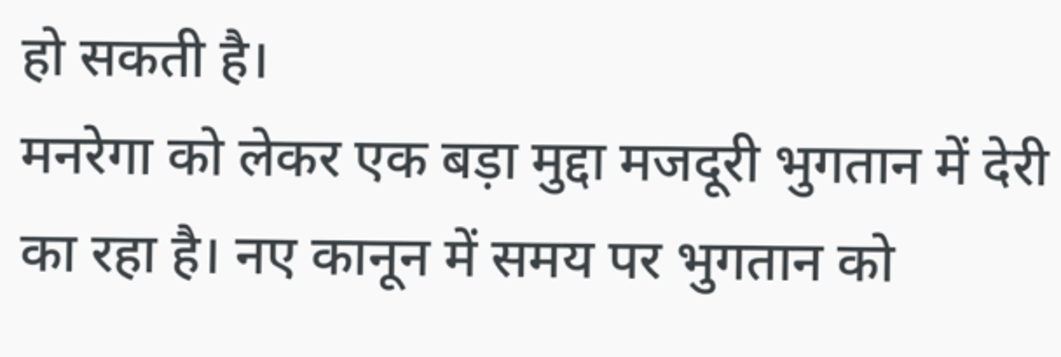हो सकती है।
मनरेगा को लेकर एक बड़ा मुद्दा मजदूरी भुगतान में देरी का रहा है। नए कानून में समय पर भुगतान को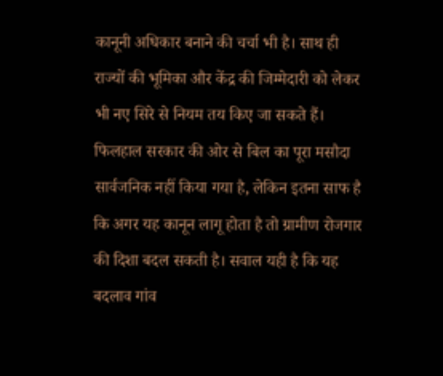कानूनी अधिकार बनाने की चर्चा भी है। साथ ही राज्यों की भूमिका और केंद्र की जिम्मेदारी को लेकर भी नए सिरे से नियम तय किए जा सकते हैं।
फिलहाल सरकार की ओर से बिल का पूरा मसौदा सार्वजनिक नहीं किया गया है, लेकिन इतना साफ है कि अगर यह कानून लागू होता है तो ग्रामीण रोजगार की दिशा बदल सकती है। सवाल यही है कि यह बदलाव गांव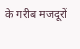के गरीब मजदूरों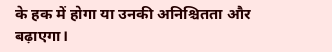के हक में होगा या उनकी अनिश्चितता और बढ़ाएगा।